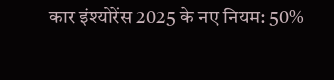कार इंश्योरेंस 2025 के नए नियम: 50%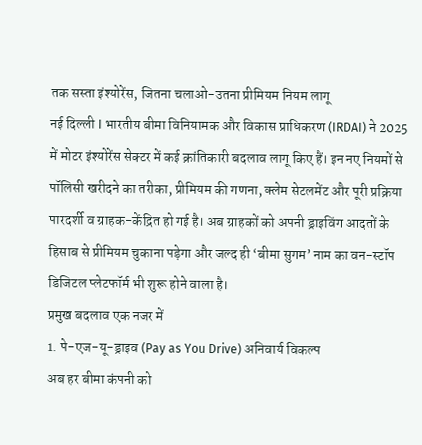तक सस्ता इंश्योरेंस, जितना चलाओ-उतना प्रीमियम नियम लागू
नई दिल्ली I भारतीय बीमा विनियामक और विकास प्राधिकरण (IRDAI) ने 2025 में मोटर इंश्योरेंस सेक्टर में कई क्रांतिकारी बदलाव लागू किए हैं। इन नए नियमों से पॉलिसी खरीदने का तरीका, प्रीमियम की गणना, क्लेम सेटलमेंट और पूरी प्रक्रिया पारदर्शी व ग्राहक-केंद्रित हो गई है। अब ग्राहकों को अपनी ड्राइविंग आदतों के हिसाब से प्रीमियम चुकाना पड़ेगा और जल्द ही ‘बीमा सुगम’ नाम का वन-स्टॉप डिजिटल प्लेटफॉर्म भी शुरू होने वाला है।
प्रमुख बदलाव एक नजर में
1. पे-एज-यू-ड्राइव (Pay as You Drive) अनिवार्य विकल्प
अब हर बीमा कंपनी को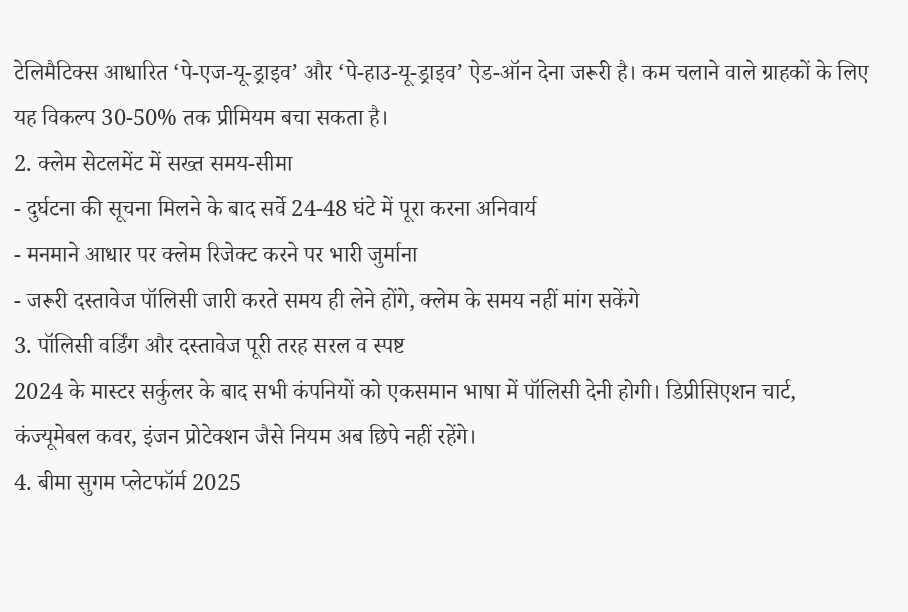टेलिमैटिक्स आधारित ‘पे-एज-यू-ड्राइव’ और ‘पे-हाउ-यू-ड्राइव’ ऐड-ऑन देना जरूरी है। कम चलाने वाले ग्राहकों के लिए यह विकल्प 30-50% तक प्रीमियम बचा सकता है।
2. क्लेम सेटलमेंट में सख्त समय-सीमा
- दुर्घटना की सूचना मिलने के बाद सर्वे 24-48 घंटे में पूरा करना अनिवार्य
- मनमाने आधार पर क्लेम रिजेक्ट करने पर भारी जुर्माना
- जरूरी दस्तावेज पॉलिसी जारी करते समय ही लेने होंगे, क्लेम के समय नहीं मांग सकेंगे
3. पॉलिसी वर्डिंग और दस्तावेज पूरी तरह सरल व स्पष्ट
2024 के मास्टर सर्कुलर के बाद सभी कंपनियों को एकसमान भाषा में पॉलिसी देनी होगी। डिप्रीसिएशन चार्ट, कंज्यूमेबल कवर, इंजन प्रोटेक्शन जैसे नियम अब छिपे नहीं रहेंगे।
4. बीमा सुगम प्लेटफॉर्म 2025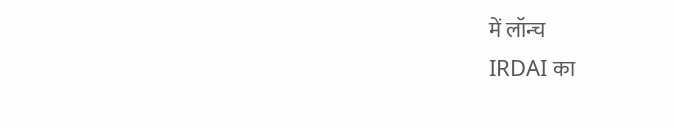में लॉन्च
IRDAI का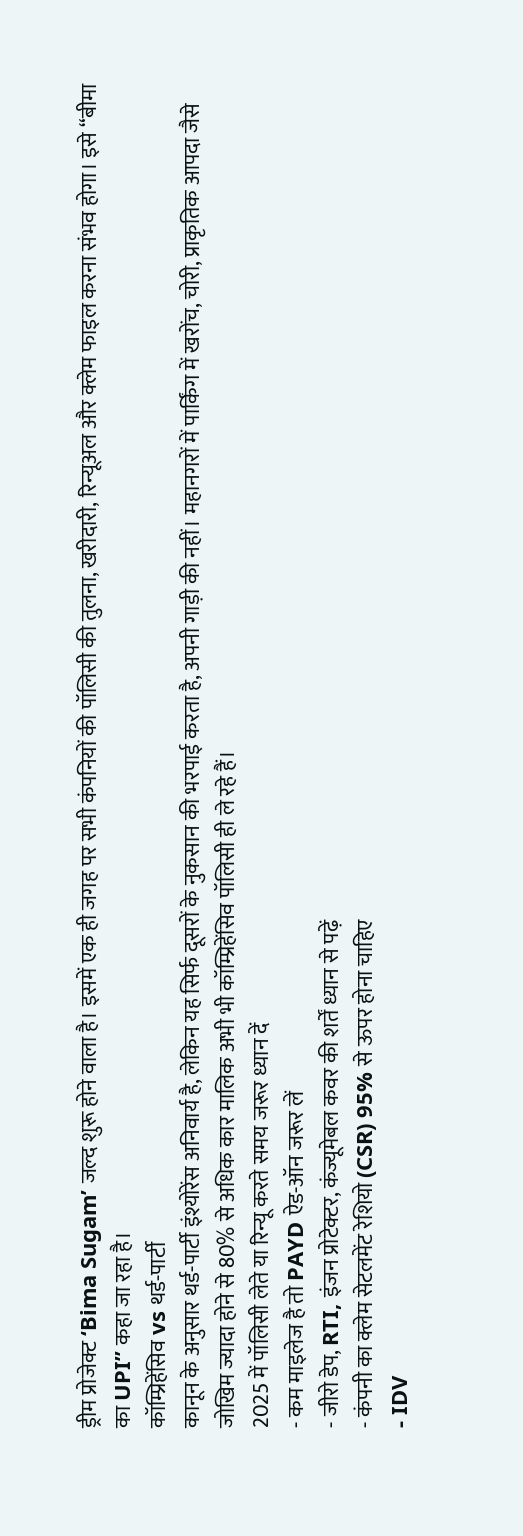ड्रीम प्रोजेक्ट ‘Bima Sugam’ जल्द शुरू होने वाला है। इसमें एक ही जगह पर सभी कंपनियों की पॉलिसी की तुलना, खरीदारी, रिन्यूअल और क्लेम फाइल करना संभव होगा। इसे “बीमा का UPI” कहा जा रहा है।
कॉम्प्रिहेंसिव vs थर्ड-पार्टी
कानून के अनुसार थर्ड-पार्टी इंश्योरेंस अनिवार्य है, लेकिन यह सिर्फ दूसरों के नुकसान की भरपाई करता है, अपनी गाड़ी की नहीं। महानगरों में पार्किंग में खरोंच, चोरी, प्राकृतिक आपदा जैसे जोखिम ज्यादा होने से 80% से अधिक कार मालिक अभी भी कॉम्प्रिहेंसिव पॉलिसी ही ले रहे हैं।
2025 में पॉलिसी लेते या रिन्यू करते समय जरूर ध्यान दें
- कम माइलेज है तो PAYD ऐड-ऑन जरूर लें
- जीरो डेप, RTI, इंजन प्रोटेक्टर, कंज्यूमेबल कवर की शर्तें ध्यान से पढ़ें
- कंपनी का क्लेम सेटलमेंट रेशियो (CSR) 95% से ऊपर होना चाहिए
- IDV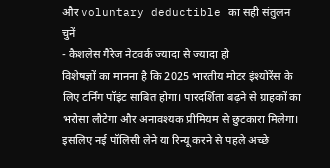और voluntary deductible का सही संतुलन चुनें
- कैशलेस गैरेज नेटवर्क ज्यादा से ज्यादा हो
विशेषज्ञों का मानना है कि 2025 भारतीय मोटर इंश्योरेंस के लिए टर्निंग पॉइंट साबित होगा। पारदर्शिता बढ़ने से ग्राहकों का भरोसा लौटेगा और अनावश्यक प्रीमियम से छुटकारा मिलेगा। इसलिए नई पॉलिसी लेने या रिन्यू करने से पहले अच्छे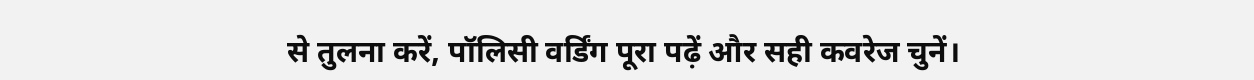से तुलना करें, पॉलिसी वर्डिंग पूरा पढ़ें और सही कवरेज चुनें।